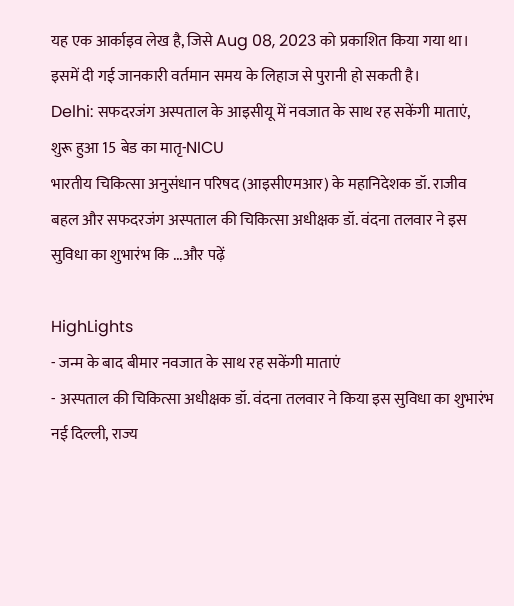यह एक आर्काइव लेख है, जिसे Aug 08, 2023 को प्रकाशित किया गया था। इसमें दी गई जानकारी वर्तमान समय के लिहाज से पुरानी हो सकती है।
Delhi: सफदरजंग अस्पताल के आइसीयू में नवजात के साथ रह सकेंगी माताएं, शुरू हुआ 15 बेड का मातृ-NICU
भारतीय चिकित्सा अनुसंधान परिषद (आइसीएमआर) के महानिदेशक डॉ. राजीव बहल और सफदरजंग अस्पताल की चिकित्सा अधीक्षक डॉ. वंदना तलवार ने इस सुविधा का शुभारंभ कि ...और पढ़ें

HighLights
- जन्म के बाद बीमार नवजात के साथ रह सकेंगी माताएं
- अस्पताल की चिकित्सा अधीक्षक डॉ. वंदना तलवार ने किया इस सुविधा का शुभारंभ
नई दिल्ली, राज्य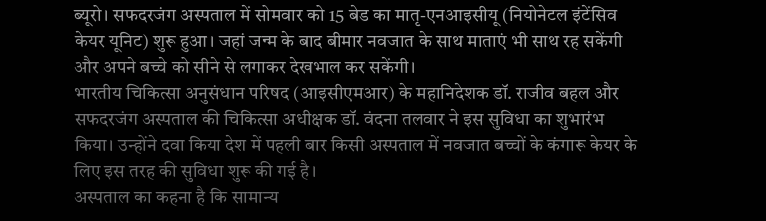ब्यूरो। सफदरजंग अस्पताल में सोमवार को 15 बेड का मातृ-एनआइसीयू (नियोनेटल इंटेंसिव केयर यूनिट) शुरू हुआ। जहां जन्म के बाद बीमार नवजात के साथ माताएं भी साथ रह सकेंगी और अपने बच्चे को सीने से लगाकर देखभाल कर सकेंगी।
भारतीय चिकित्सा अनुसंधान परिषद (आइसीएमआर) के महानिदेशक डॉ. राजीव बहल और सफदरजंग अस्पताल की चिकित्सा अधीक्षक डॉ. वंदना तलवार ने इस सुविधा का शुभारंभ किया। उन्होंने दवा किया देश में पहली बार किसी अस्पताल में नवजात बच्चों के कंगारू केयर के लिए इस तरह की सुविधा शुरू की गई है।
अस्पताल का कहना है कि सामान्य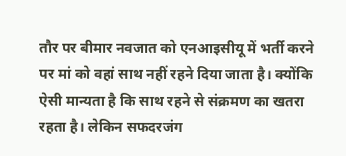तौर पर बीमार नवजात को एनआइसीयू में भर्ती करने पर मां को वहां साथ नहीं रहने दिया जाता है। क्योंकि ऐसी मान्यता है कि साथ रहने से संक्रमण का खतरा रहता है। लेकिन सफदरजंग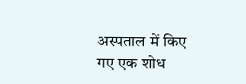अस्पताल में किए गए एक शोध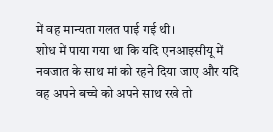में वह मान्यता गलत पाई गई थी।
शोध में पाया गया था कि यदि एनआइसीयू में नवजात के साथ मां को रहने दिया जाए और यदि वह अपने बच्चे को अपने साथ रखे तो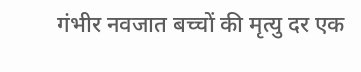गंभीर नवजात बच्चों की मृत्यु दर एक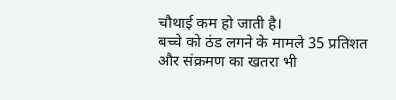चौथाई कम हो जाती है।
बच्चे को ठंड लगने के मामले 35 प्रतिशत और संक्रमण का खतरा भी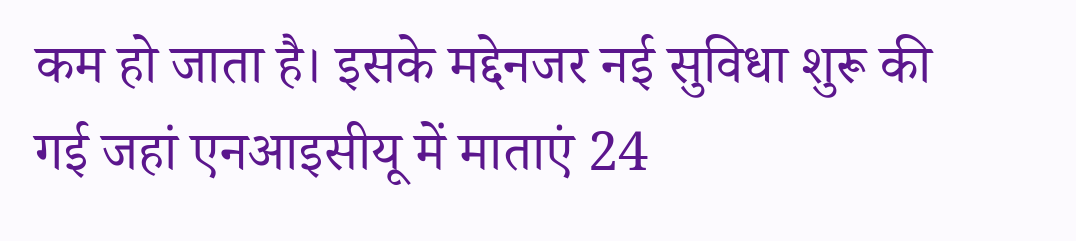कम हो जाता है। इसके मद्देनजर नई सुविधा शुरू की गई जहां एनआइसीयू में माताएं 24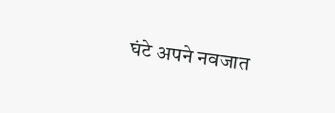घंटे अपने नवजात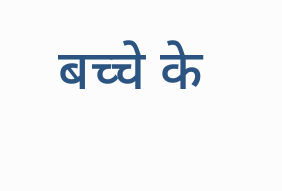बच्चे के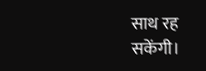साथ रह सकेंगी।